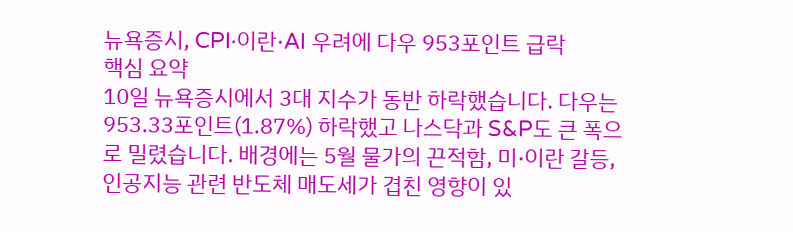뉴욕증시, CPI·이란·AI 우려에 다우 953포인트 급락
핵심 요약
10일 뉴욕증시에서 3대 지수가 동반 하락했습니다. 다우는 953.33포인트(1.87%) 하락했고 나스닥과 S&P도 큰 폭으로 밀렸습니다. 배경에는 5월 물가의 끈적함, 미·이란 갈등, 인공지능 관련 반도체 매도세가 겹친 영향이 있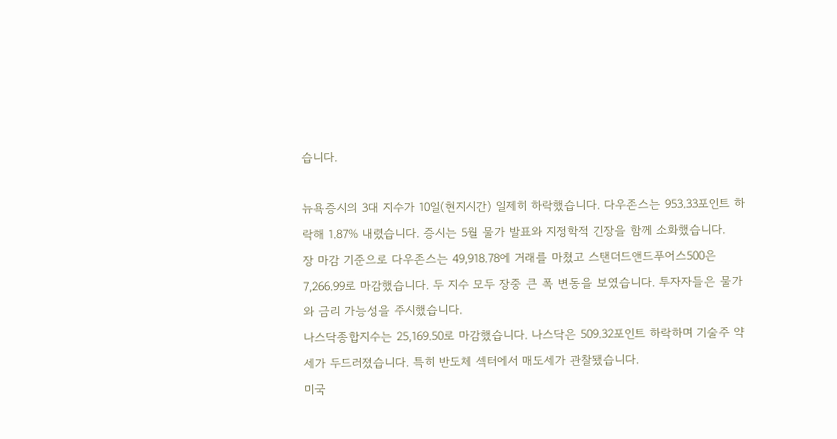습니다.

뉴욕증시의 3대 지수가 10일(현지시간) 일제히 하락했습니다. 다우존스는 953.33포인트 하락해 1.87% 내렸습니다. 증시는 5월 물가 발표와 지정학적 긴장을 함께 소화했습니다.
장 마감 기준으로 다우존스는 49,918.78에 거래를 마쳤고 스탠더드앤드푸어스500은 7,266.99로 마감했습니다. 두 지수 모두 장중 큰 폭 변동을 보였습니다. 투자자들은 물가와 금리 가능성을 주시했습니다.
나스닥종합지수는 25,169.50로 마감했습니다. 나스닥은 509.32포인트 하락하며 기술주 약세가 두드러졌습니다. 특히 반도체 섹터에서 매도세가 관찰됐습니다.
미국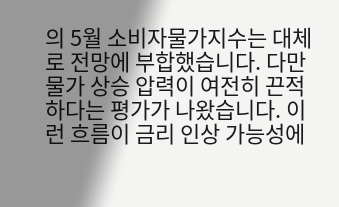의 5월 소비자물가지수는 대체로 전망에 부합했습니다. 다만 물가 상승 압력이 여전히 끈적하다는 평가가 나왔습니다. 이런 흐름이 금리 인상 가능성에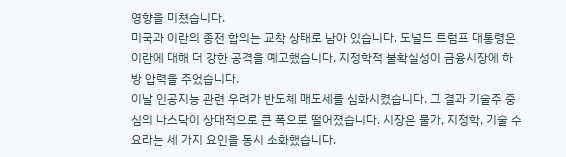영향을 미쳤습니다.
미국과 이란의 종전 합의는 교착 상태로 남아 있습니다. 도널드 트럼프 대통령은 이란에 대해 더 강한 공격을 예고했습니다. 지정학적 불확실성이 금융시장에 하방 압력을 주었습니다.
이날 인공지능 관련 우려가 반도체 매도세를 심화시켰습니다. 그 결과 기술주 중심의 나스닥이 상대적으로 큰 폭으로 떨어졌습니다. 시장은 물가, 지정학, 기술 수요라는 세 가지 요인을 동시 소화했습니다.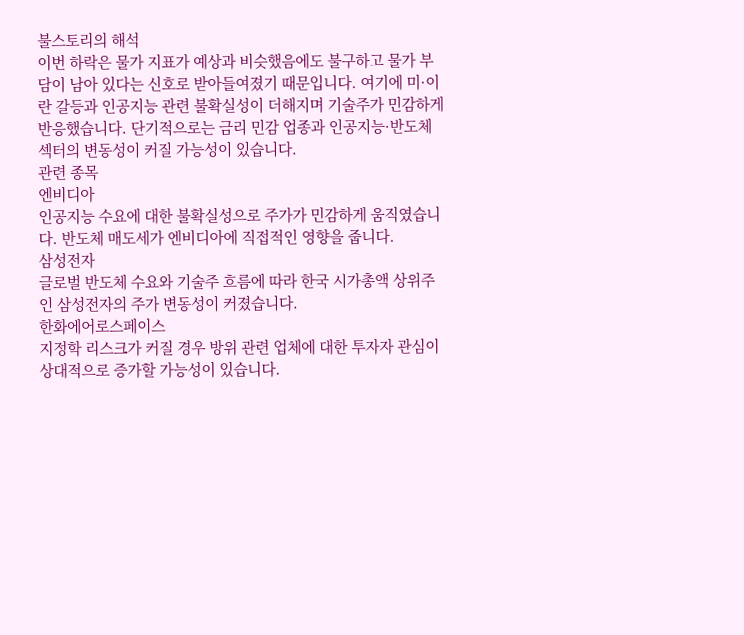불스토리의 해석
이번 하락은 물가 지표가 예상과 비슷했음에도 불구하고 물가 부담이 남아 있다는 신호로 받아들여졌기 때문입니다. 여기에 미·이란 갈등과 인공지능 관련 불확실성이 더해지며 기술주가 민감하게 반응했습니다. 단기적으로는 금리 민감 업종과 인공지능·반도체 섹터의 변동성이 커질 가능성이 있습니다.
관련 종목
엔비디아
인공지능 수요에 대한 불확실성으로 주가가 민감하게 움직였습니다. 반도체 매도세가 엔비디아에 직접적인 영향을 줍니다.
삼성전자
글로벌 반도체 수요와 기술주 흐름에 따라 한국 시가총액 상위주인 삼성전자의 주가 변동성이 커졌습니다.
한화에어로스페이스
지정학 리스크가 커질 경우 방위 관련 업체에 대한 투자자 관심이 상대적으로 증가할 가능성이 있습니다.